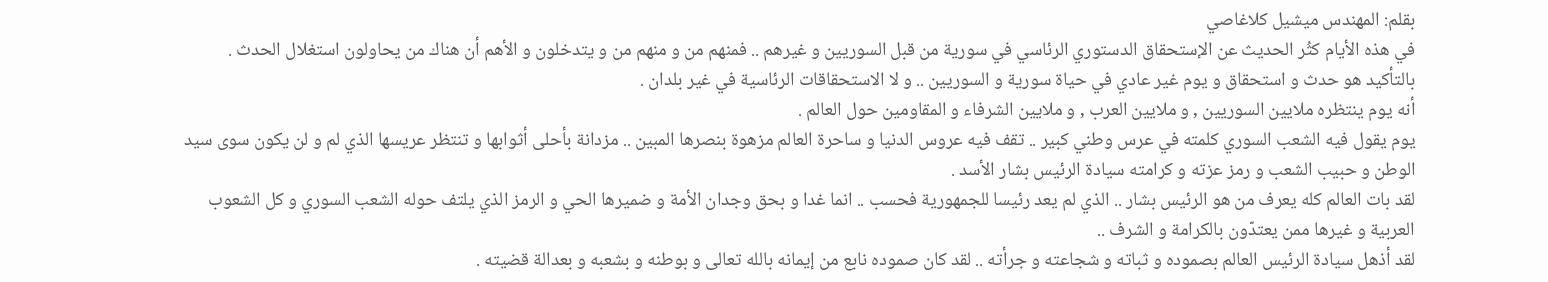بقلم: المهندس ميشيل كلاغاصي
في هذه الأيام كثُر الحديث عن الإستحقاق الدستوري الرئاسي في سورية من قبل السوريين و غيرهم .. فمنهم من و منهم من و يتدخلون و الأهم أن هناك من يحاولون استغلال الحدث .
بالتأكيد هو حدث و استحقاق و يوم غير عادي في حياة سورية و السوريين .. و لا الاستحقاقات الرئاسية في غير بلدان .
أنه يوم ينتظره ملايين السوريين , و ملايين العرب , و ملايين الشرفاء و المقاومين حول العالم .
يوم يقول فيه الشعب السوري كلمته في عرس وطني كبير .. تقف فيه عروس الدنيا و ساحرة العالم مزهوة بنصرها المبين .. مزدانة بأحلى أثوابها و تنتظر عريسها الذي لم و لن يكون سوى سيد الوطن و حبيب الشعب و رمز عزته و كرامته سيادة الرئيس بشار الأسد .
لقد بات العالم كله يعرف من هو الرئيس بشار .. الذي لم يعد رئيسا للجمهورية فحسب .. انما غدا و بحق وجدان الأمة و ضميرها الحي و الرمز الذي يلتف حوله الشعب السوري و كل الشعوب العربية و غيرها ممن يعتدّون بالكرامة و الشرف ..
لقد أذهل سيادة الرئيس العالم بصموده و ثباته و شجاعته و جرأته .. لقد كان صموده نابع من إيمانه بالله تعالى و بوطنه و بشعبه و بعدالة قضيته .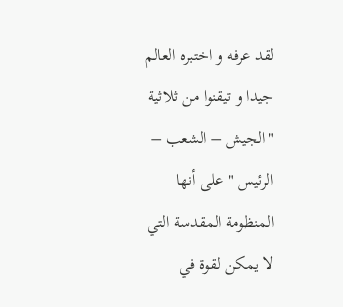لقد عرفه و اختبره العالم جيدا و تيقنوا من ثلاثية "الجيش – الشعب – الرئيس " على أنها المنظومة المقدسة التي لا يمكن لقوة في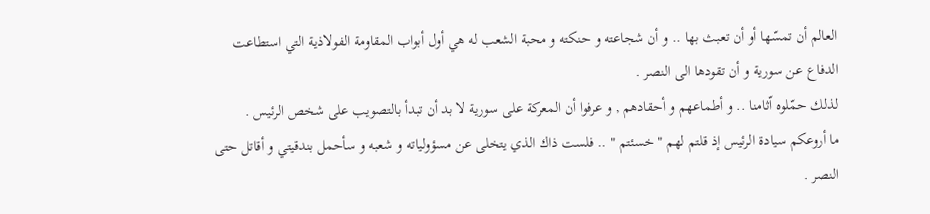العالم أن تمسّها أو أن تعبث بها .. و أن شجاعته و حنكته و محبة الشعب له هي أول أبواب المقاومة الفولاذية التي استطاعت الدفاع عن سورية و أن تقودها الى النصر .
لذلك حمّلوه اّثامنا .. و أطماعهم و أحقادهم , و عرفوا أن المعركة على سورية لا بد أن تبدأ بالتصويب على شخص الرئيس .
ما أروعكم سيادة الرئيس إذ قلتم لهم " خسئتم " .. فلست ذاك الذي يتخلى عن مسؤولياته و شعبه و سأحمل بندقيتي و أقاتل حتى النصر .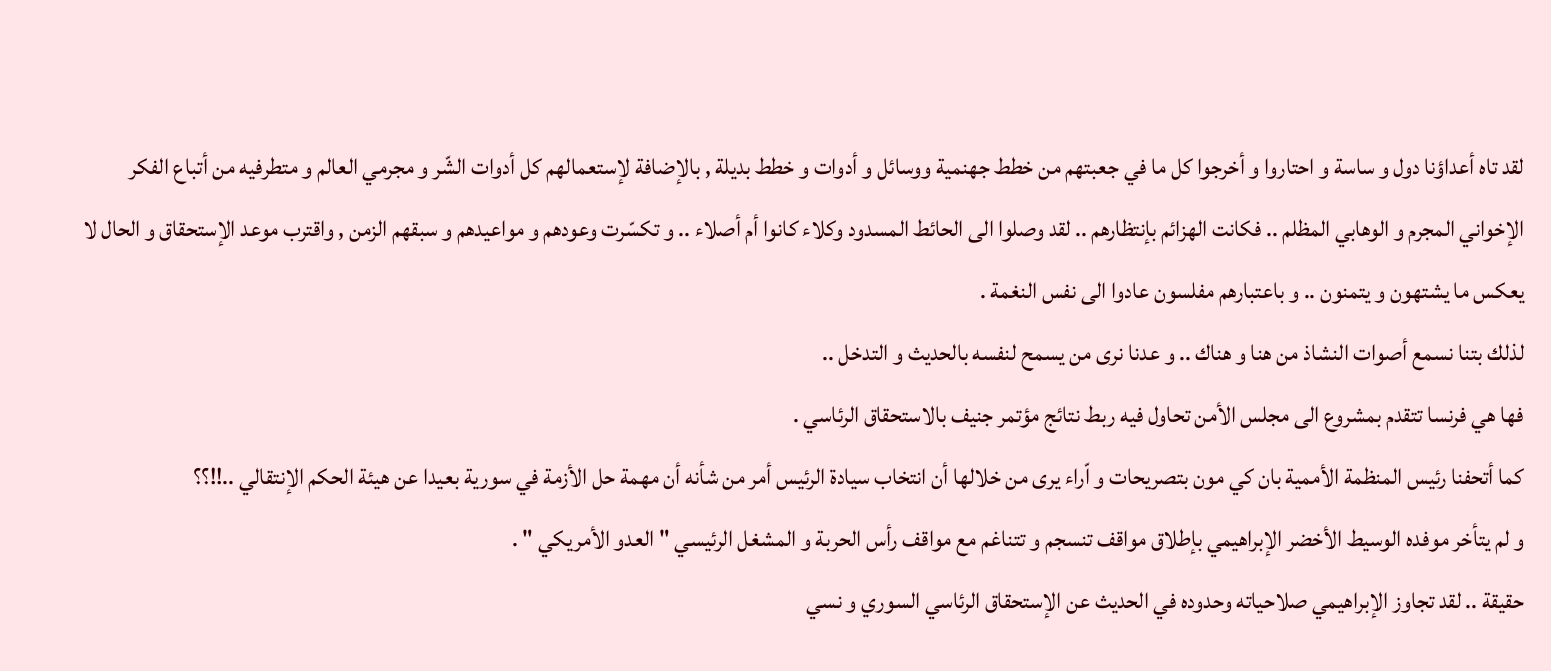لقد تاه أعداؤنا دول و ساسة و احتاروا و أخرجوا كل ما في جعبتهم من خطط جهنمية ووسائل و أدوات و خطط بديلة , بالإضافة لإستعمالهم كل أدوات الشّر و مجرمي العالم و متطرفيه من أتباع الفكر الإخواني المجرم و الوهابي المظلم .. فكانت الهزائم بإنتظارهم .. لقد وصلوا الى الحائط المسدود وكلاء كانوا أم أصلاء .. و تكسّرت وعودهم و مواعيدهم و سبقهم الزمن , واقترب موعد الإستحقاق و الحال لا يعكس ما يشتهون و يتمنون .. و باعتبارهم مفلسون عادوا الى نفس النغمة .
لذلك بتنا نسمع أصوات النشاذ من هنا و هناك .. و عدنا نرى من يسمح لنفسه بالحديث و التدخل ..
فها هي فرنسا تتقدم بمشروع الى مجلس الأمن تحاول فيه ربط نتائج مؤتمر جنيف بالاستحقاق الرئاسي .
كما أتحفنا رئيس المنظمة الأممية بان كي مون بتصريحات و اّراء يرى من خلالها أن انتخاب سيادة الرئيس أمر من شأنه أن مهمة حل الأزمة في سورية بعيدا عن هيئة الحكم الإنتقالي ..!!؟؟
و لم يتأخر موفده الوسيط الأخضر الإبراهيمي بإطلاق مواقف تنسجم و تتناغم مع مواقف رأس الحربة و المشغل الرئيسي " العدو الأمريكي " .
حقيقة .. لقد تجاوز الإبراهيمي صلاحياته وحدوده في الحديث عن الإستحقاق الرئاسي السوري و نسي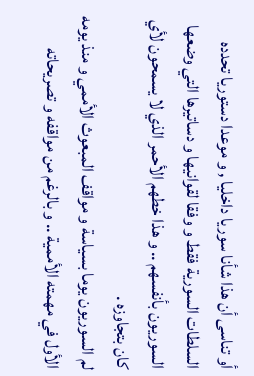أو تناسى أن هذا شأنا سوريا داخليا , و موعدا دستوريا تحدده السلطات السورية فقط و وفقا لقوانيها و دساتيرها التي وضعها السوريون بأنفسهم .. و هذا خطهم الأحمر الذي لا يسمحون لأي كان بتجاوزه .
لم السوريون يوما بسياسة و مواقف المبعوث الأممي و منذ يومه الأول في مهمته الأممية .. و بالرغم من مواقفه و تصريحاته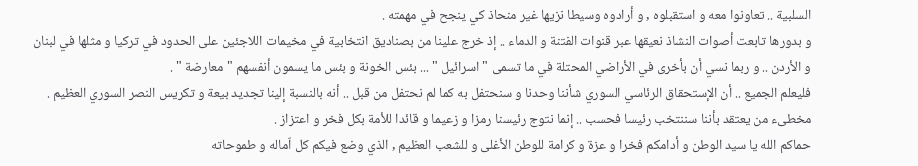السلبية .. تعاونوا معه و استقبلوه , و أرادوه وسيطا نزيها غير منحاذ كي ينجح في مهمته .
و بدورها تابعت أصوات النشاذ نعيقها عبر قنوات الفتنة و الدماء .. إذ خرج علينا من بصناديق انتخابية في مخيمات اللاجئين على الحدود في تركيا و مثلها في لبنان و الأردن .. و ربما نسي أن بأخرى في الأراضي المحتلة في ما تسمى " اسرائيل " ... بئس الخونة و بئس ما يسمون أنفسهم " معارضة " .
فليعلم الجميع .. أن الإستحقاق الرئاسي السوري شأننا وحدنا و سنحتفل به كما لم نحتفل من قبل .. أنه بالنسبة إلينا تجديد بيعة و تكريس النصر السوري العظيم . مخطىء من يعتقد بأننا سننتخب رئيسا فحسب .. إنما نتوج رئيسنا رمزا و زعيما و قائدا للأمة بكل فخر و اعتزاز .
حماكم الله يا سيد الوطن و أدامكم فخرا و عزة و كرامة للوطن الأغلى و للشعب العظيم , الذي وضع فيكم كل اّماله و طموحاته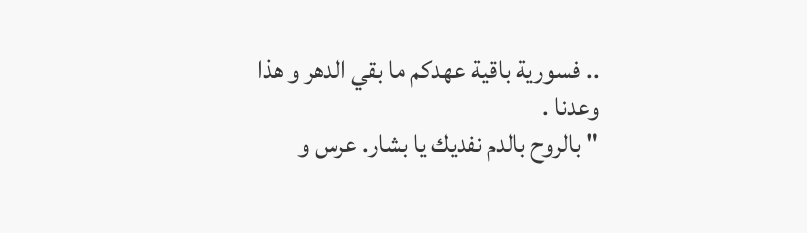.. فسورية باقية عهدكم ما بقي الدهر و هذا وعدنا .
" بالروح بالدم نفديك يا بشار. عرس و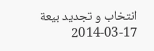انتخاب و تجديد بيعة
2014-03-17